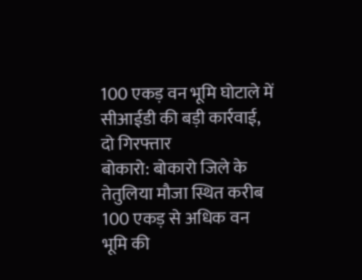100 एकड़ वन भूमि घोटाले में सीआईडी की बड़ी कार्रवाई, दो गिरफ्तार
बोकारो: बोकारो जिले के तेतुलिया मौजा स्थित करीब 100 एकड़ से अधिक वन भूमि की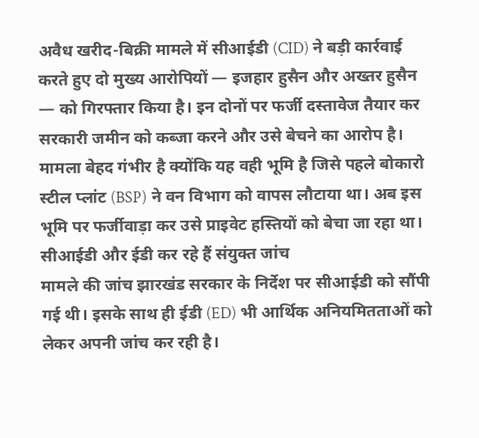अवैध खरीद-बिक्री मामले में सीआईडी (CID) ने बड़ी कार्रवाई करते हुए दो मुख्य आरोपियों — इजहार हुसैन और अख्तर हुसैन — को गिरफ्तार किया है। इन दोनों पर फर्जी दस्तावेज तैयार कर सरकारी जमीन को कब्जा करने और उसे बेचने का आरोप है।
मामला बेहद गंभीर है क्योंकि यह वही भूमि है जिसे पहले बोकारो स्टील प्लांट (BSP) ने वन विभाग को वापस लौटाया था। अब इस भूमि पर फर्जीवाड़ा कर उसे प्राइवेट हस्तियों को बेचा जा रहा था।
सीआईडी और ईडी कर रहे हैं संयुक्त जांच
मामले की जांच झारखंड सरकार के निर्देश पर सीआईडी को सौंपी गई थी। इसके साथ ही ईडी (ED) भी आर्थिक अनियमितताओं को लेकर अपनी जांच कर रही है।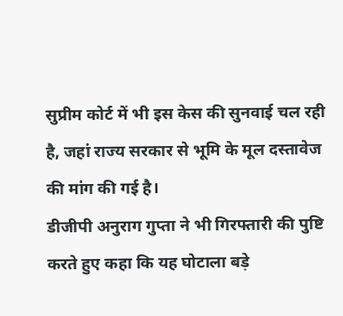सुप्रीम कोर्ट में भी इस केस की सुनवाई चल रही है, जहां राज्य सरकार से भूमि के मूल दस्तावेज की मांग की गई है।
डीजीपी अनुराग गुप्ता ने भी गिरफ्तारी की पुष्टि करते हुए कहा कि यह घोटाला बड़े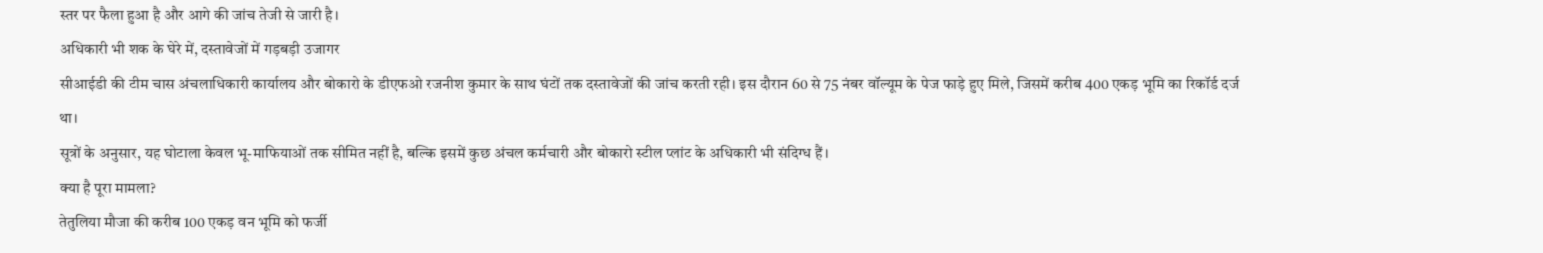स्तर पर फैला हुआ है और आगे की जांच तेजी से जारी है।
अधिकारी भी शक के घेरे में, दस्तावेजों में गड़बड़ी उजागर
सीआईडी की टीम चास अंचलाधिकारी कार्यालय और बोकारो के डीएफओ रजनीश कुमार के साथ घंटों तक दस्तावेजों की जांच करती रही। इस दौरान 60 से 75 नंबर वॉल्यूम के पेज फाड़े हुए मिले, जिसमें करीब 400 एकड़ भूमि का रिकॉर्ड दर्ज था।
सूत्रों के अनुसार, यह घोटाला केवल भू-माफियाओं तक सीमित नहीं है, बल्कि इसमें कुछ अंचल कर्मचारी और बोकारो स्टील प्लांट के अधिकारी भी संदिग्ध हैं।
क्या है पूरा मामला?
तेतुलिया मौजा की करीब 100 एकड़ वन भूमि को फर्जी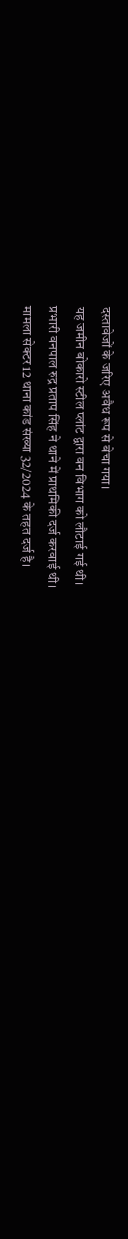दस्तावेजों के जरिए अवैध रूप से बेचा गया।
यह जमीन बोकारो स्टील प्लांट द्वारा वन विभाग को लौटाई गई थी।
प्रभारी वनपाल रुद्र प्रताप सिंह ने थाने में प्राथमिकी दर्ज करवाई थी।
मामला सेक्टर 12 थाना कांड संख्या 32/2024 के तहत दर्ज है।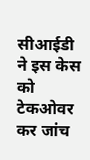सीआईडी ने इस केस को टेकओवर कर जांच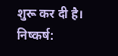शुरू कर दी है।
निष्कर्ष: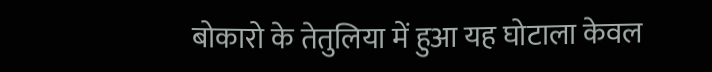बोकारो के तेतुलिया में हुआ यह घोटाला केवल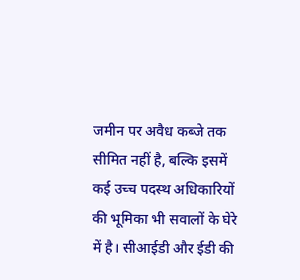जमीन पर अवैध कब्जे तक सीमित नहीं है, बल्कि इसमें कई उच्च पदस्थ अधिकारियों की भूमिका भी सवालों के घेरे में है। सीआईडी और ईडी की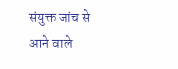संयुक्त जांच से आने वाले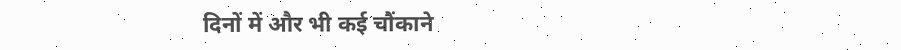दिनों में और भी कई चौंकाने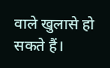वाले खुलासे हो सकते हैं।